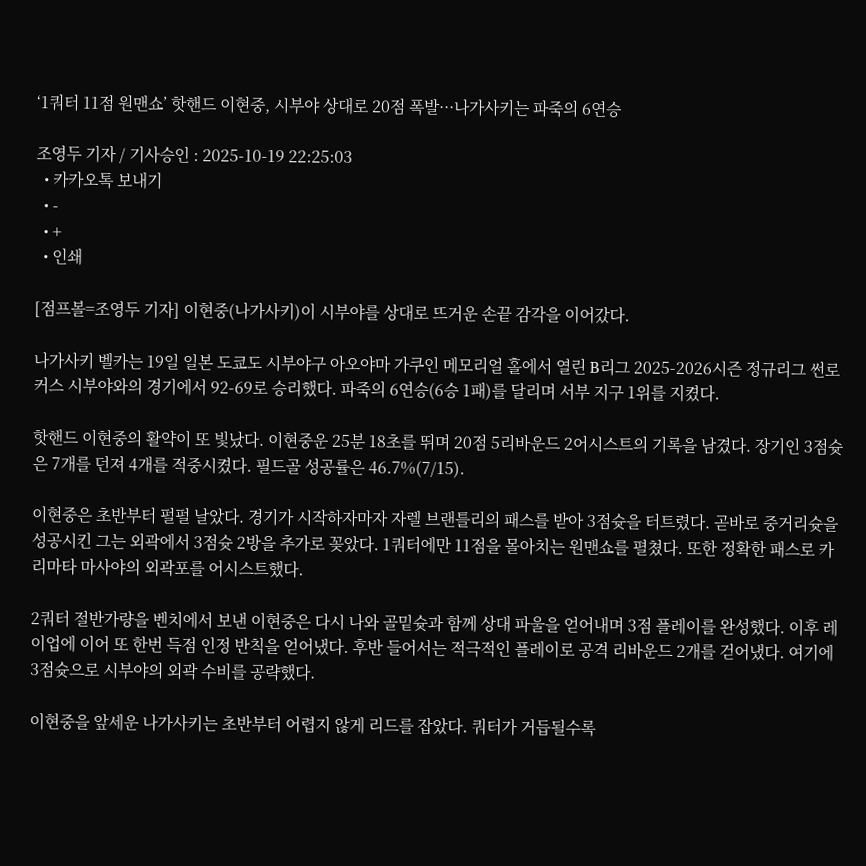‘1쿼터 11점 원맨쇼’ 핫핸드 이현중, 시부야 상대로 20점 폭발···나가사키는 파죽의 6연승

조영두 기자 / 기사승인 : 2025-10-19 22:25:03
  • 카카오톡 보내기
  • -
  • +
  • 인쇄

[점프볼=조영두 기자] 이현중(나가사키)이 시부야를 상대로 뜨거운 손끝 감각을 이어갔다.

나가사키 벨카는 19일 일본 도쿄도 시부야구 아오야마 가쿠인 메모리얼 홀에서 열린 B리그 2025-2026시즌 정규리그 썬로커스 시부야와의 경기에서 92-69로 승리했다. 파죽의 6연승(6승 1패)를 달리며 서부 지구 1위를 지켰다.

핫핸드 이현중의 활약이 또 빛났다. 이현중운 25분 18초를 뛰며 20점 5리바운드 2어시스트의 기록을 남겼다. 장기인 3점슛은 7개를 던져 4개를 적중시켰다. 필드골 성공률은 46.7%(7/15).

이현중은 초반부터 펄펄 날았다. 경기가 시작하자마자 자렐 브랜틀리의 패스를 받아 3점슛을 터트렸다. 곧바로 중거리슛을 성공시킨 그는 외곽에서 3점슛 2방을 추가로 꽂았다. 1쿼터에만 11점을 몰아치는 원맨쇼를 펼쳤다. 또한 정확한 패스로 카리마타 마사야의 외곽포를 어시스트했다.

2쿼터 절반가량을 벤치에서 보낸 이현중은 다시 나와 골밑슛과 함께 상대 파울을 얻어내며 3점 플레이를 완성했다. 이후 레이업에 이어 또 한번 득점 인정 반칙을 얻어냈다. 후반 들어서는 적극적인 플레이로 공격 리바운드 2개를 걷어냈다. 여기에 3점슛으로 시부야의 외곽 수비를 공략했다.

이현중을 앞세운 나가사키는 초반부터 어렵지 않게 리드를 잡았다. 쿼터가 거듭될수록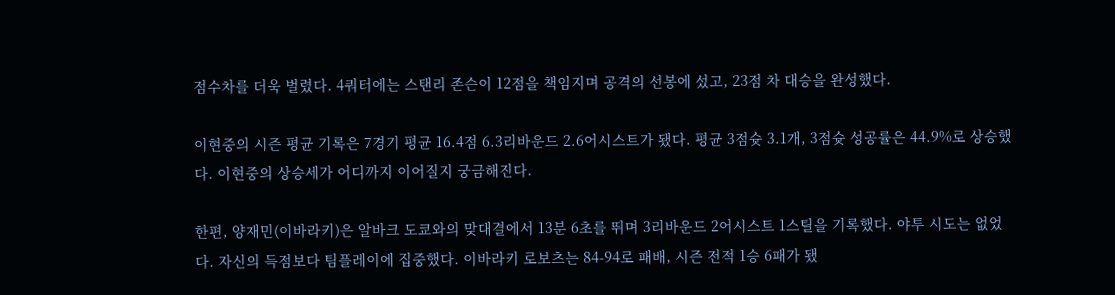점수차를 더욱 벌렸다. 4쿼터에는 스탠리 존슨이 12점을 책임지며 공격의 선봉에 섰고, 23점 차 대승을 완성했다.

이현중의 시즌 평균 기록은 7경기 평균 16.4점 6.3리바운드 2.6어시스트가 됐다. 평균 3점슛 3.1개, 3점슛 성공률은 44.9%로 상승했다. 이현중의 상승세가 어디까지 이어질지 궁금해진다.

한편, 양재민(이바라키)은 알바크 도쿄와의 맞대결에서 13분 6초를 뛰며 3리바운드 2어시스트 1스틸을 기록했다. 야투 시도는 없었다. 자신의 득점보다 팀플레이에 집중했다. 이바라키 로보츠는 84-94로 패배, 시즌 전적 1승 6패가 됐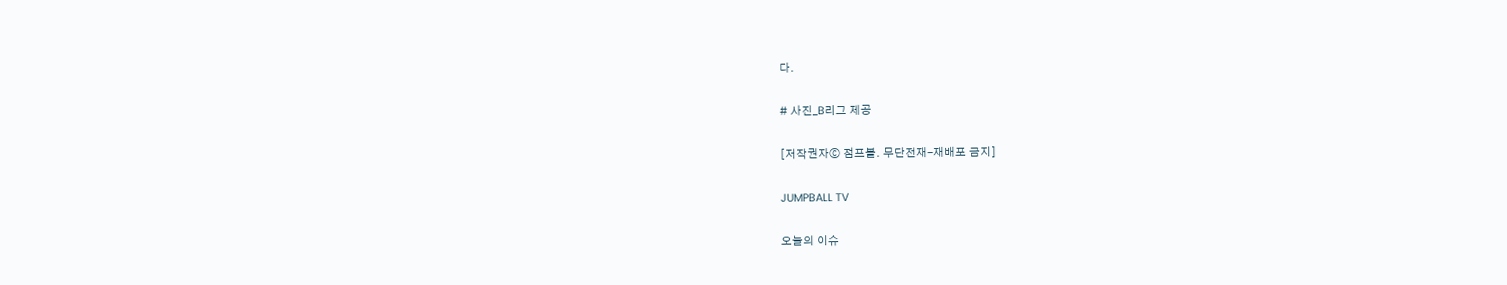다.

# 사진_B리그 제공

[저작권자ⓒ 점프볼. 무단전재-재배포 금지]

JUMPBALL TV

오늘의 이슈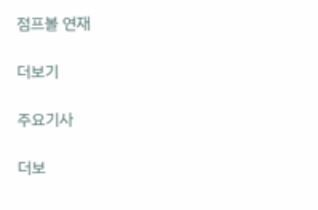점프볼 연재

더보기

주요기사

더보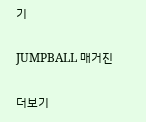기

JUMPBALL 매거진

더보기